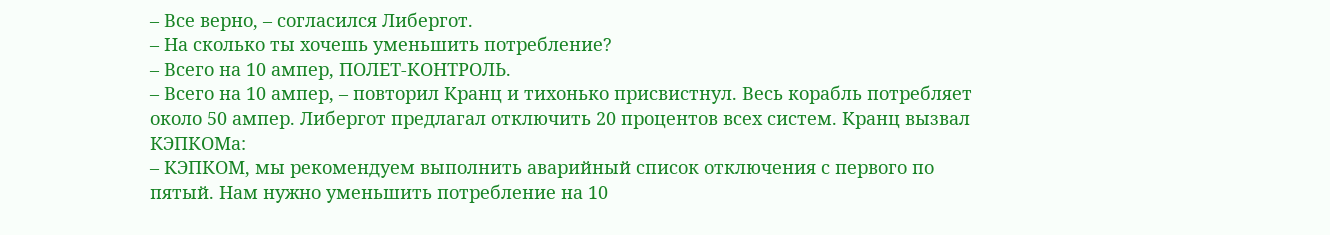– Все верно, – согласился Либергот.
– На сколько ты хочешь уменьшить потребление?
– Всего на 10 ампер, ПОЛЕТ-КОНТРОЛЬ.
– Всего на 10 ампер, – повторил Кранц и тихонько присвистнул. Весь корабль потребляет около 50 ампер. Либергот предлагал отключить 20 процентов всех систем. Кранц вызвал КЭПКОМа:
– КЭПКОМ, мы рекомендуем выполнить аварийный список отключения с первого по пятый. Нам нужно уменьшить потребление на 10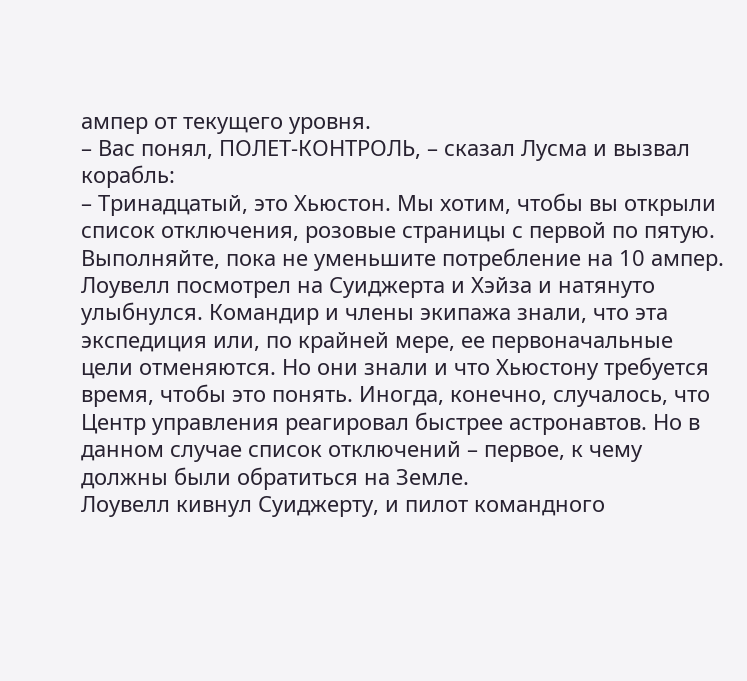ампер от текущего уровня.
– Вас понял, ПОЛЕТ-КОНТРОЛЬ, – сказал Лусма и вызвал корабль:
– Тринадцатый, это Хьюстон. Мы хотим, чтобы вы открыли список отключения, розовые страницы с первой по пятую. Выполняйте, пока не уменьшите потребление на 10 ампер.
Лоувелл посмотрел на Суиджерта и Хэйза и натянуто улыбнулся. Командир и члены экипажа знали, что эта экспедиция или, по крайней мере, ее первоначальные цели отменяются. Но они знали и что Хьюстону требуется время, чтобы это понять. Иногда, конечно, случалось, что Центр управления реагировал быстрее астронавтов. Но в данном случае список отключений – первое, к чему должны были обратиться на Земле.
Лоувелл кивнул Суиджерту, и пилот командного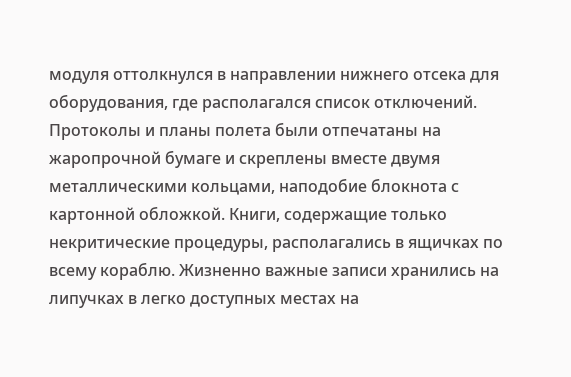модуля оттолкнулся в направлении нижнего отсека для оборудования, где располагался список отключений. Протоколы и планы полета были отпечатаны на жаропрочной бумаге и скреплены вместе двумя металлическими кольцами, наподобие блокнота с картонной обложкой. Книги, содержащие только некритические процедуры, располагались в ящичках по всему кораблю. Жизненно важные записи хранились на липучках в легко доступных местах на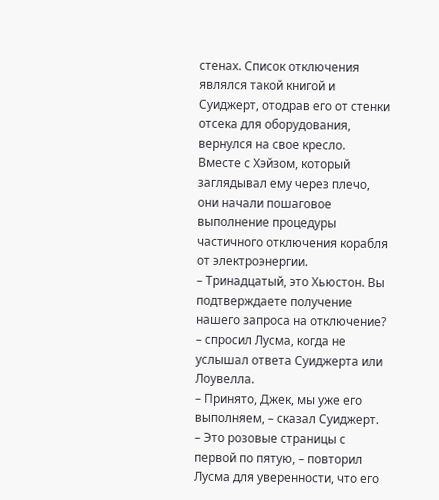стенах. Список отключения являлся такой книгой и Суиджерт, отодрав его от стенки отсека для оборудования, вернулся на свое кресло. Вместе с Хэйзом, который заглядывал ему через плечо, они начали пошаговое выполнение процедуры частичного отключения корабля от электроэнергии.
– Тринадцатый, это Хьюстон. Вы подтверждаете получение нашего запроса на отключение? – спросил Лусма, когда не услышал ответа Суиджерта или Лоувелла.
– Принято, Джек, мы уже его выполняем, – сказал Суиджерт.
– Это розовые страницы с первой по пятую, – повторил Лусма для уверенности, что его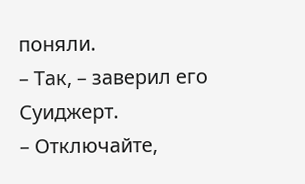поняли.
– Так, – заверил его Суиджерт.
– Отключайте,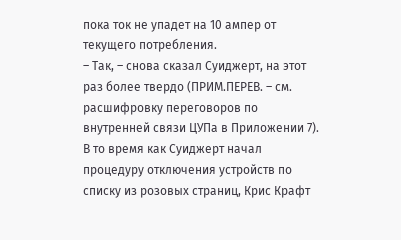пока ток не упадет на 10 ампер от текущего потребления.
– Так, – снова сказал Суиджерт, на этот раз более твердо (ПРИМ.ПЕРЕВ. – см. расшифровку переговоров по внутренней связи ЦУПа в Приложении 7).
В то время как Суиджерт начал процедуру отключения устройств по списку из розовых страниц, Крис Крафт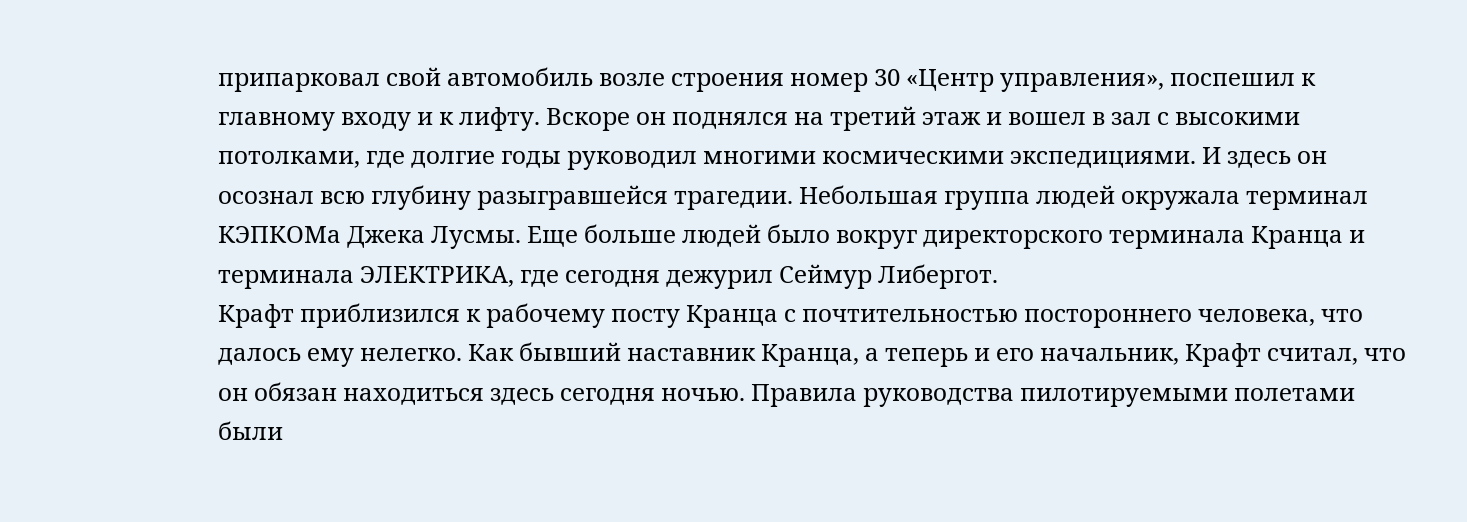припарковал свой автомобиль возле строения номер 30 «Центр управления», поспешил к главному входу и к лифту. Вскоре он поднялся на третий этаж и вошел в зал с высокими потолками, где долгие годы руководил многими космическими экспедициями. И здесь он осознал всю глубину разыгравшейся трагедии. Небольшая группа людей окружала терминал КЭПКОМа Джека Лусмы. Еще больше людей было вокруг директорского терминала Кранца и терминала ЭЛЕКТРИКА, где сегодня дежурил Сеймур Либергот.
Крафт приблизился к рабочему посту Кранца с почтительностью постороннего человека, что далось ему нелегко. Как бывший наставник Кранца, а теперь и его начальник, Крафт считал, что он обязан находиться здесь сегодня ночью. Правила руководства пилотируемыми полетами были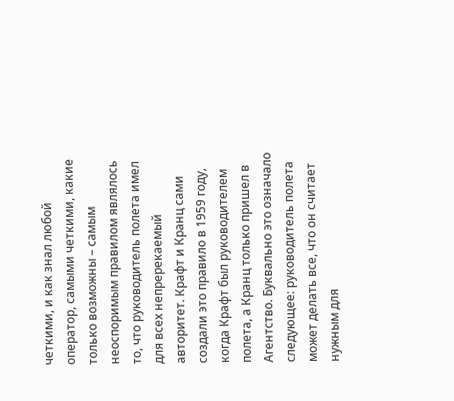четкими, и как знал любой оператор, самыми четкими, какие только возможны – самым неоспоримым правилом являлось то, что руководитель полета имел для всех непререкаемый авторитет. Крафт и Кранц сами создали это правило в 1959 году, когда Крафт был руководителем полета, а Кранц только пришел в Агентство. Буквально это означало следующее: руководитель полета может делать все, что он считает нужным для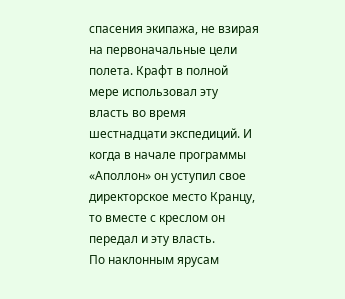спасения экипажа, не взирая на первоначальные цели полета. Крафт в полной мере использовал эту власть во время шестнадцати экспедиций. И когда в начале программы «Аполлон» он уступил свое директорское место Кранцу, то вместе с креслом он передал и эту власть.
По наклонным ярусам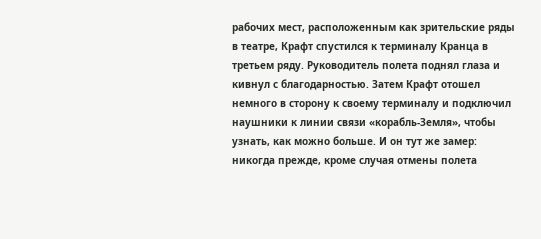рабочих мест, расположенным как зрительские ряды в театре, Крафт спустился к терминалу Кранца в третьем ряду. Руководитель полета поднял глаза и кивнул с благодарностью. Затем Крафт отошел немного в сторону к своему терминалу и подключил наушники к линии связи «корабль-Земля», чтобы узнать, как можно больше. И он тут же замер: никогда прежде, кроме случая отмены полета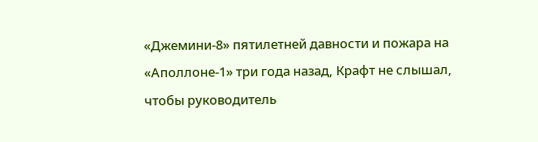«Джемини-8» пятилетней давности и пожара на «Аполлоне-1» три года назад, Крафт не слышал, чтобы руководитель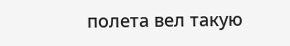полета вел такую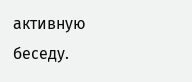активную беседу.